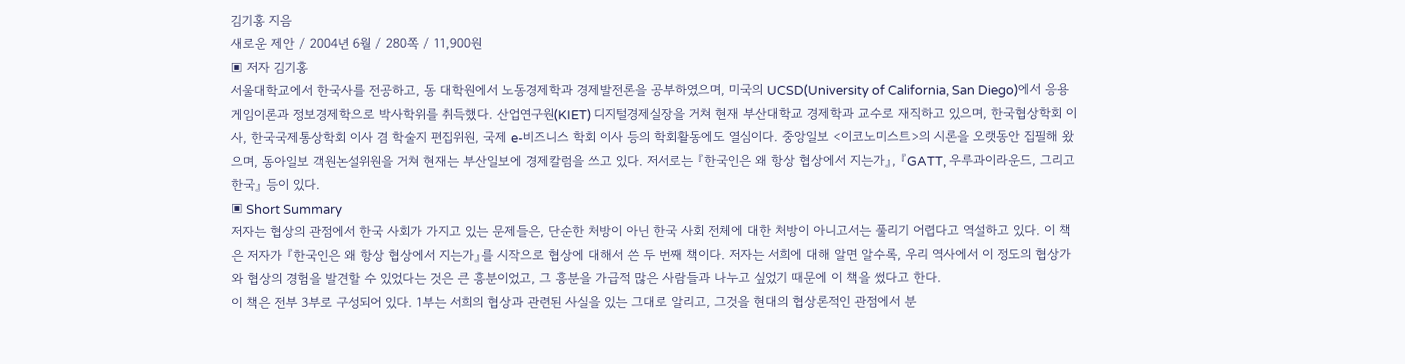김기홍 지음
새로운 제안 / 2004년 6월 / 280쪽 / 11,900원
▣ 저자 김기홍
서울대학교에서 한국사를 전공하고, 동 대학원에서 노동경제학과 경제발전론을 공부하였으며, 미국의 UCSD(University of California, San Diego)에서 응용게임이론과 정보경제학으로 박사학위를 취득했다. 산업연구원(KIET) 디지털경제실장을 거쳐 현재 부산대학교 경제학과 교수로 재직하고 있으며, 한국협상학회 이사, 한국국제통상학회 이사 겸 학술지 편집위원, 국제 e-비즈니스 학회 이사 등의 학회활동에도 열심이다. 중앙일보 <이코노미스트>의 시론을 오랫동안 집필해 왔으며, 동아일보 객원논설위원을 거쳐 현재는 부산일보에 경제칼럼을 쓰고 있다. 저서로는 『한국인은 왜 항상 협상에서 지는가』, 『GATT, 우루과이라운드, 그리고 한국』 등이 있다.
▣ Short Summary
저자는 협상의 관점에서 한국 사회가 가지고 있는 문제들은, 단순한 처방이 아닌 한국 사회 전체에 대한 처방이 아니고서는 풀리기 어렵다고 역설하고 있다. 이 책은 저자가 『한국인은 왜 항상 협상에서 지는가』를 시작으로 협상에 대해서 쓴 두 번째 책이다. 저자는 서희에 대해 알면 알수록, 우리 역사에서 이 정도의 협상가와 협상의 경험을 발견할 수 있었다는 것은 큰 흥분이었고, 그 흥분을 가급적 많은 사람들과 나누고 싶었기 때문에 이 책을 썼다고 한다.
이 책은 전부 3부로 구성되어 있다. 1부는 서희의 협상과 관련된 사실을 있는 그대로 알리고, 그것을 현대의 협상론적인 관점에서 분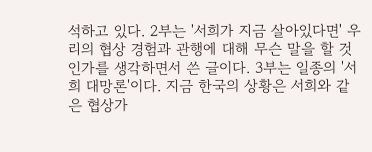석하고 있다. 2부는 '서희가 지금 살아있다면' 우리의 협상 경험과 관행에 대해 무슨 말을 할 것인가를 생각하면서 쓴 글이다. 3부는 일종의 '서희 대망론'이다. 지금 한국의 상황은 서희와 같은 협상가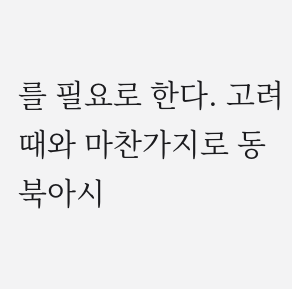를 필요로 한다. 고려 때와 마찬가지로 동북아시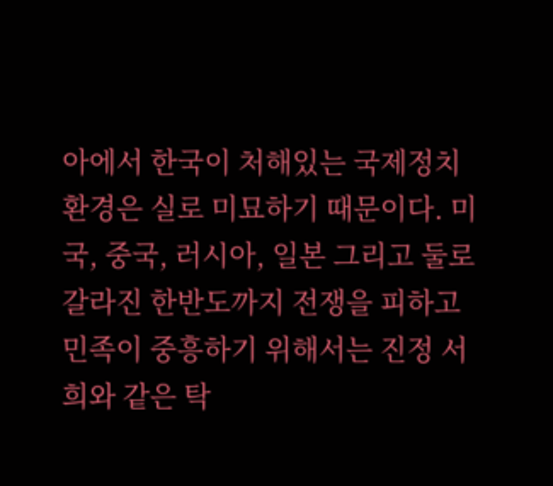아에서 한국이 처해있는 국제정치 환경은 실로 미묘하기 때문이다. 미국, 중국, 러시아, 일본 그리고 둘로 갈라진 한반도까지 전쟁을 피하고 민족이 중흥하기 위해서는 진정 서희와 같은 탁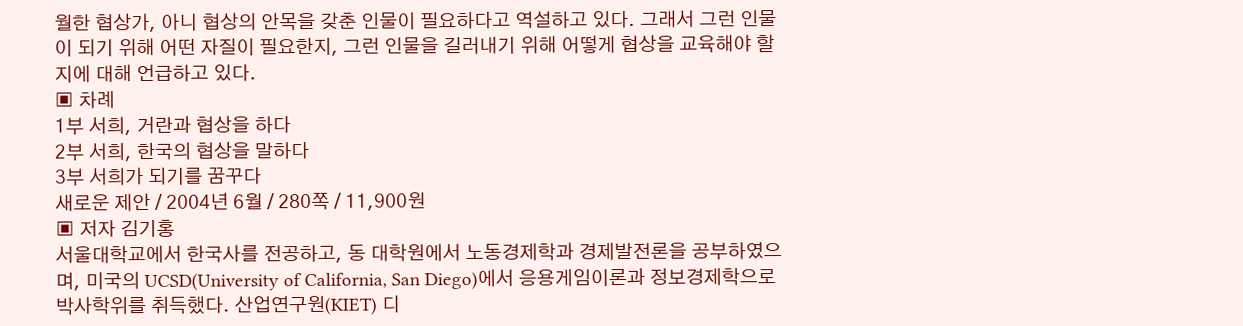월한 협상가, 아니 협상의 안목을 갖춘 인물이 필요하다고 역설하고 있다. 그래서 그런 인물이 되기 위해 어떤 자질이 필요한지, 그런 인물을 길러내기 위해 어떻게 협상을 교육해야 할지에 대해 언급하고 있다.
▣ 차례
1부 서희, 거란과 협상을 하다
2부 서희, 한국의 협상을 말하다
3부 서희가 되기를 꿈꾸다
새로운 제안 / 2004년 6월 / 280쪽 / 11,900원
▣ 저자 김기홍
서울대학교에서 한국사를 전공하고, 동 대학원에서 노동경제학과 경제발전론을 공부하였으며, 미국의 UCSD(University of California, San Diego)에서 응용게임이론과 정보경제학으로 박사학위를 취득했다. 산업연구원(KIET) 디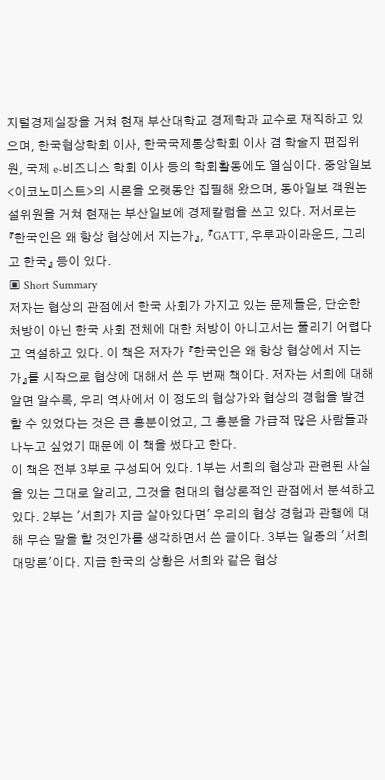지털경제실장을 거쳐 현재 부산대학교 경제학과 교수로 재직하고 있으며, 한국협상학회 이사, 한국국제통상학회 이사 겸 학술지 편집위원, 국제 e-비즈니스 학회 이사 등의 학회활동에도 열심이다. 중앙일보 <이코노미스트>의 시론을 오랫동안 집필해 왔으며, 동아일보 객원논설위원을 거쳐 현재는 부산일보에 경제칼럼을 쓰고 있다. 저서로는 『한국인은 왜 항상 협상에서 지는가』, 『GATT, 우루과이라운드, 그리고 한국』 등이 있다.
▣ Short Summary
저자는 협상의 관점에서 한국 사회가 가지고 있는 문제들은, 단순한 처방이 아닌 한국 사회 전체에 대한 처방이 아니고서는 풀리기 어렵다고 역설하고 있다. 이 책은 저자가 『한국인은 왜 항상 협상에서 지는가』를 시작으로 협상에 대해서 쓴 두 번째 책이다. 저자는 서희에 대해 알면 알수록, 우리 역사에서 이 정도의 협상가와 협상의 경험을 발견할 수 있었다는 것은 큰 흥분이었고, 그 흥분을 가급적 많은 사람들과 나누고 싶었기 때문에 이 책을 썼다고 한다.
이 책은 전부 3부로 구성되어 있다. 1부는 서희의 협상과 관련된 사실을 있는 그대로 알리고, 그것을 현대의 협상론적인 관점에서 분석하고 있다. 2부는 '서희가 지금 살아있다면' 우리의 협상 경험과 관행에 대해 무슨 말을 할 것인가를 생각하면서 쓴 글이다. 3부는 일종의 '서희 대망론'이다. 지금 한국의 상황은 서희와 같은 협상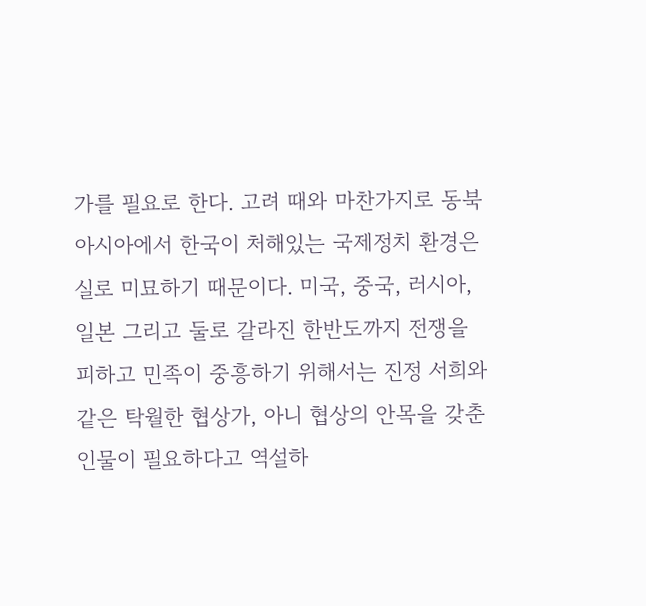가를 필요로 한다. 고려 때와 마찬가지로 동북아시아에서 한국이 처해있는 국제정치 환경은 실로 미묘하기 때문이다. 미국, 중국, 러시아, 일본 그리고 둘로 갈라진 한반도까지 전쟁을 피하고 민족이 중흥하기 위해서는 진정 서희와 같은 탁월한 협상가, 아니 협상의 안목을 갖춘 인물이 필요하다고 역설하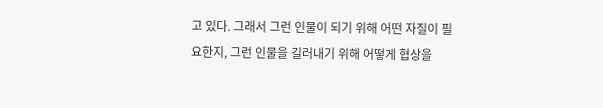고 있다. 그래서 그런 인물이 되기 위해 어떤 자질이 필요한지, 그런 인물을 길러내기 위해 어떻게 협상을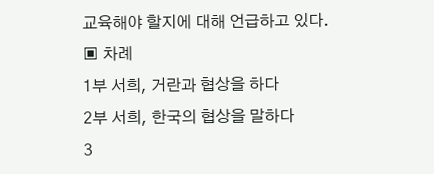교육해야 할지에 대해 언급하고 있다.
▣ 차례
1부 서희, 거란과 협상을 하다
2부 서희, 한국의 협상을 말하다
3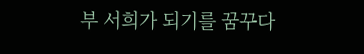부 서희가 되기를 꿈꾸다